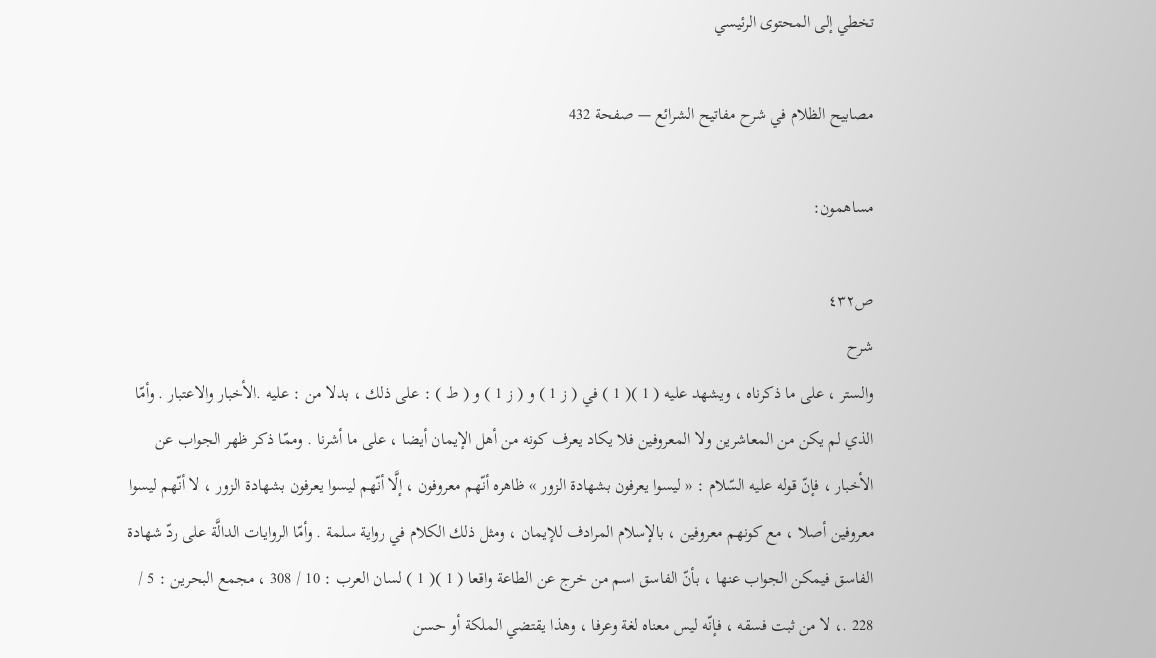تخطي إلى المحتوى الرئيسي

مصابيح الظلام في شرح مفاتيح الشرائع — صفحة 432

مساهمون:

ص٤٣٢
شرح
والستر ، على ما ذكرناه ، ويشهد عليه ( 1 )( 1 ) في ( ز 1 ) و ( ز 1 ) و ( ط ) : على ذلك ، بدلا من : عليه .الأخبار والاعتبار . وأمّا الذي لم يكن من المعاشرين ولا المعروفين فلا يكاد يعرف كونه من أهل الإيمان أيضا ، على ما أشرنا . وممّا ذكر ظهر الجواب عن الأخبار ، فإنّ قوله عليه السّلام : « ليسوا يعرفون بشهادة الزور » ظاهره أنّهم معروفون ، إلَّا أنّهم ليسوا يعرفون بشهادة الزور ، لا أنّهم ليسوا معروفين أصلا ، مع كونهم معروفين ، بالإسلام المرادف للإيمان ، ومثل ذلك الكلام في رواية سلمة . وأمّا الروايات الدالَّة على ردّ شهادة الفاسق فيمكن الجواب عنها ، بأنّ الفاسق اسم من خرج عن الطاعة واقعا ( 1 )( 1 ) لسان العرب : 10 / 308 ، مجمع البحرين : 5 / 228 .، لا من ثبت فسقه ، فإنّه ليس معناه لغة وعرفا ، وهذا يقتضي الملكة أو حسن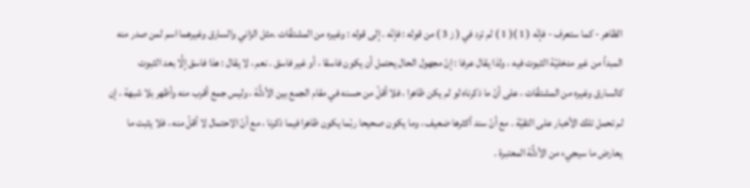الظاهر - كما ستعرف - فإنّه ( 1 )( 1 ) لم ترد في ( ز 3 ) من قوله : فإنّه . إلى قوله : وغيره من المشتقّات .مثل الزاني والسارق وغيرهما اسم لمن صدر منه المبدأ من غير مدخليّة الثبوت فيه ، ولذا يقال عرفا : إنّ مجهول الحال يحتمل أن يكون فاسقا ، أو غير فاسق . نعم ، لا يقال : هذا فاسق إلَّا بعد الثبوت كالسارق وغيره من المشتقّات ، على أنّ ما ذكرناه لو لم يكن ظاهرا ، فلا أقلّ من حسنه في مقام الجمع بين الأدلَّة ، وليس جمع أقرب منه وأظهر بلا شبهة ، إن لم تحمل تلك الأخبار على التقيّة . مع أنّ سند أكثرها ضعيف ، وما يكون صحيحا ربّما يكون ظاهرا فيما ذكرنا ، مع أنّ الاحتمال لا أقلّ منه ، فلا يثبت ما يعارض ما سيجيء من الأدلَّة المعتبرة .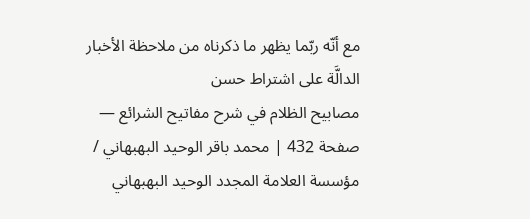مع أنّه ربّما يظهر ما ذكرناه من ملاحظة الأخبار الدالَّة على اشتراط حسن
مصابيح الظلام في شرح مفاتيح الشرائع — صفحة 432 | محمد باقر الوحيد البهبهاني / مؤسسة العلامة المجدد الوحيد البهبهاني